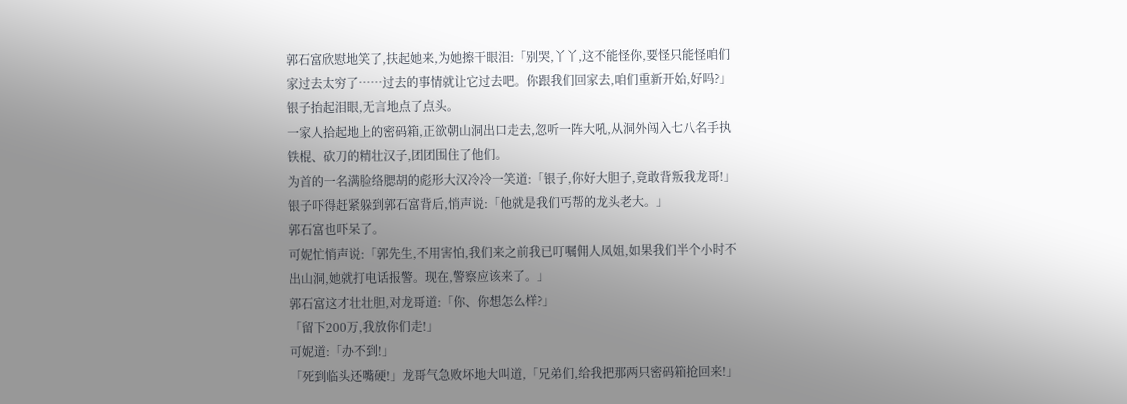郭石富欣慰地笑了,扶起她来,为她擦干眼泪:「别哭,丫丫,这不能怪你,要怪只能怪咱们家过去太穷了……过去的事情就让它过去吧。你跟我们回家去,咱们重新开始,好吗?」
银子抬起泪眼,无言地点了点头。
一家人拾起地上的密码箱,正欲朝山洞出口走去,忽听一阵大吼,从洞外闯入七八名手执铁棍、砍刀的精壮汉子,团团围住了他们。
为首的一名满脸络腮胡的彪形大汉冷冷一笑道:「银子,你好大胆子,竟敢背叛我龙哥!」
银子吓得赶紧躲到郭石富背后,悄声说:「他就是我们丐帮的龙头老大。」
郭石富也吓呆了。
可妮忙悄声说:「郭先生,不用害怕,我们来之前我已叮嘱佣人凤姐,如果我们半个小时不出山洞,她就打电话报警。现在,警察应该来了。」
郭石富这才壮壮胆,对龙哥道:「你、你想怎么样?」
「留下200万,我放你们走!」
可妮道:「办不到!」
「死到临头还嘴硬!」龙哥气急败坏地大叫道,「兄弟们,给我把那两只密码箱抢回来!」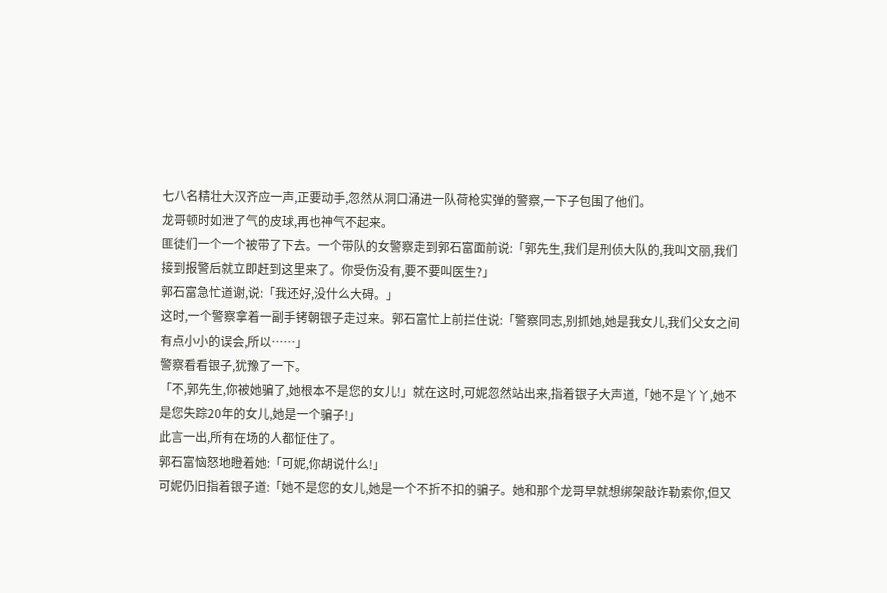七八名精壮大汉齐应一声,正要动手,忽然从洞口涌进一队荷枪实弹的警察,一下子包围了他们。
龙哥顿时如泄了气的皮球,再也神气不起来。
匪徒们一个一个被带了下去。一个带队的女警察走到郭石富面前说:「郭先生,我们是刑侦大队的,我叫文丽,我们接到报警后就立即赶到这里来了。你受伤没有,要不要叫医生?」
郭石富急忙道谢,说:「我还好,没什么大碍。」
这时,一个警察拿着一副手铐朝银子走过来。郭石富忙上前拦住说:「警察同志,别抓她,她是我女儿,我们父女之间有点小小的误会,所以……」
警察看看银子,犹豫了一下。
「不,郭先生,你被她骗了,她根本不是您的女儿!」就在这时,可妮忽然站出来,指着银子大声道,「她不是丫丫,她不是您失踪20年的女儿,她是一个骗子!」
此言一出,所有在场的人都怔住了。
郭石富恼怒地瞪着她:「可妮,你胡说什么!」
可妮仍旧指着银子道:「她不是您的女儿,她是一个不折不扣的骗子。她和那个龙哥早就想绑架敲诈勒索你,但又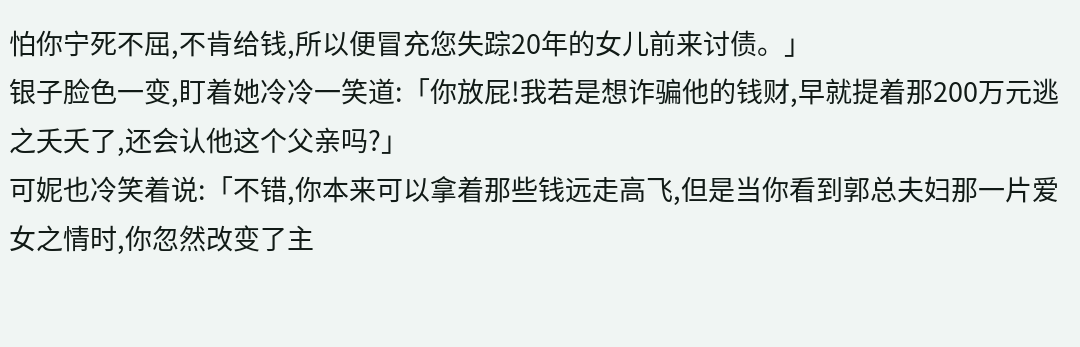怕你宁死不屈,不肯给钱,所以便冒充您失踪20年的女儿前来讨债。」
银子脸色一变,盯着她冷冷一笑道:「你放屁!我若是想诈骗他的钱财,早就提着那200万元逃之夭夭了,还会认他这个父亲吗?」
可妮也冷笑着说:「不错,你本来可以拿着那些钱远走高飞,但是当你看到郭总夫妇那一片爱女之情时,你忽然改变了主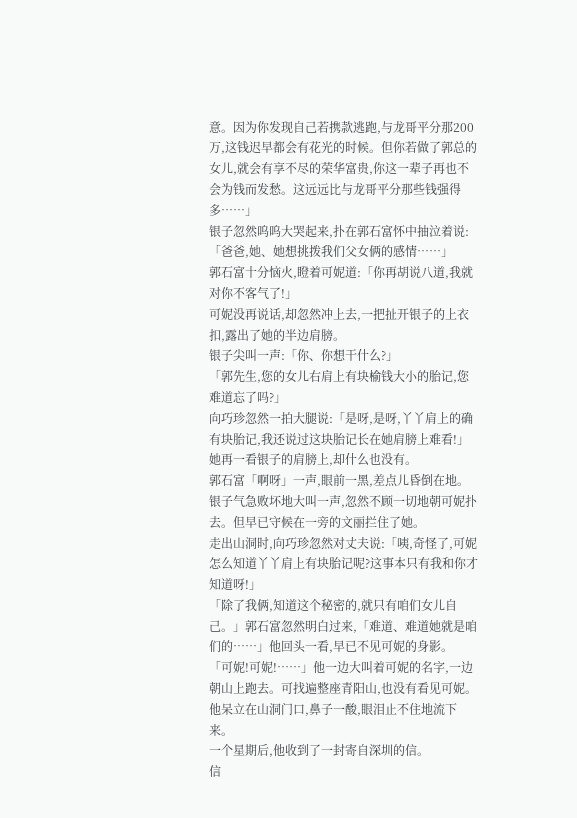意。因为你发现自己若携款逃跑,与龙哥平分那200万,这钱迟早都会有花光的时候。但你若做了郭总的女儿,就会有享不尽的荣华富贵,你这一辈子再也不会为钱而发愁。这远远比与龙哥平分那些钱强得多……」
银子忽然呜呜大哭起来,扑在郭石富怀中抽泣着说:「爸爸,她、她想挑拨我们父女俩的感情……」
郭石富十分恼火,瞪着可妮道:「你再胡说八道,我就对你不客气了!」
可妮没再说话,却忽然冲上去,一把扯开银子的上衣扣,露出了她的半边肩膀。
银子尖叫一声:「你、你想干什么?」
「郭先生,您的女儿右肩上有块榆钱大小的胎记,您难道忘了吗?」
向巧珍忽然一拍大腿说:「是呀,是呀,丫丫肩上的确有块胎记,我还说过这块胎记长在她肩膀上难看!」她再一看银子的肩膀上,却什么也没有。
郭石富「啊呀」一声,眼前一黑,差点儿昏倒在地。
银子气急败坏地大叫一声,忽然不顾一切地朝可妮扑去。但早已守候在一旁的文丽拦住了她。
走出山洞时,向巧珍忽然对丈夫说:「咦,奇怪了,可妮怎么知道丫丫肩上有块胎记呢?这事本只有我和你才知道呀!」
「除了我俩,知道这个秘密的,就只有咱们女儿自己。」郭石富忽然明白过来,「难道、难道她就是咱们的……」他回头一看,早已不见可妮的身影。
「可妮!可妮!……」他一边大叫着可妮的名字,一边朝山上跑去。可找遍整座青阳山,也没有看见可妮。
他呆立在山洞门口,鼻子一酸,眼泪止不住地流下来。
一个星期后,他收到了一封寄自深圳的信。
信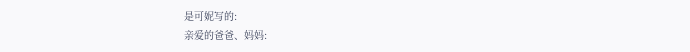是可妮写的:
亲爱的爸爸、妈妈: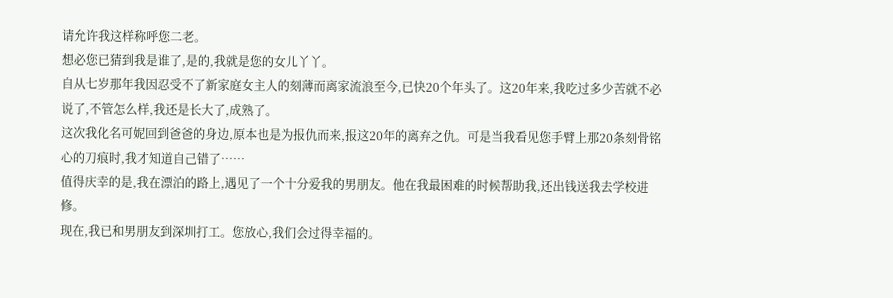请允许我这样称呼您二老。
想必您已猜到我是谁了,是的,我就是您的女儿丫丫。
自从七岁那年我因忍受不了新家庭女主人的刻薄而离家流浪至今,已快20个年头了。这20年来,我吃过多少苦就不必说了,不管怎么样,我还是长大了,成熟了。
这次我化名可妮回到爸爸的身边,原本也是为报仇而来,报这20年的离弃之仇。可是当我看见您手臂上那20条刻骨铭心的刀痕时,我才知道自己错了……
值得庆幸的是,我在漂泊的路上,遇见了一个十分爱我的男朋友。他在我最困难的时候帮助我,还出钱送我去学校进修。
现在,我已和男朋友到深圳打工。您放心,我们会过得幸福的。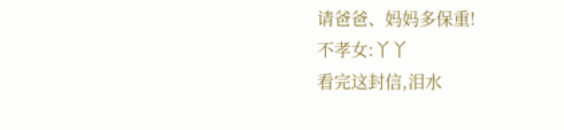请爸爸、妈妈多保重!
不孝女:丫丫
看完这封信,泪水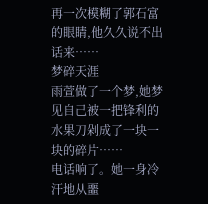再一次模糊了郭石富的眼睛,他久久说不出话来……
梦碎天涯
雨萱做了一个梦,她梦见自己被一把锋利的水果刀剁成了一块一块的碎片……
电话响了。她一身冷汗地从噩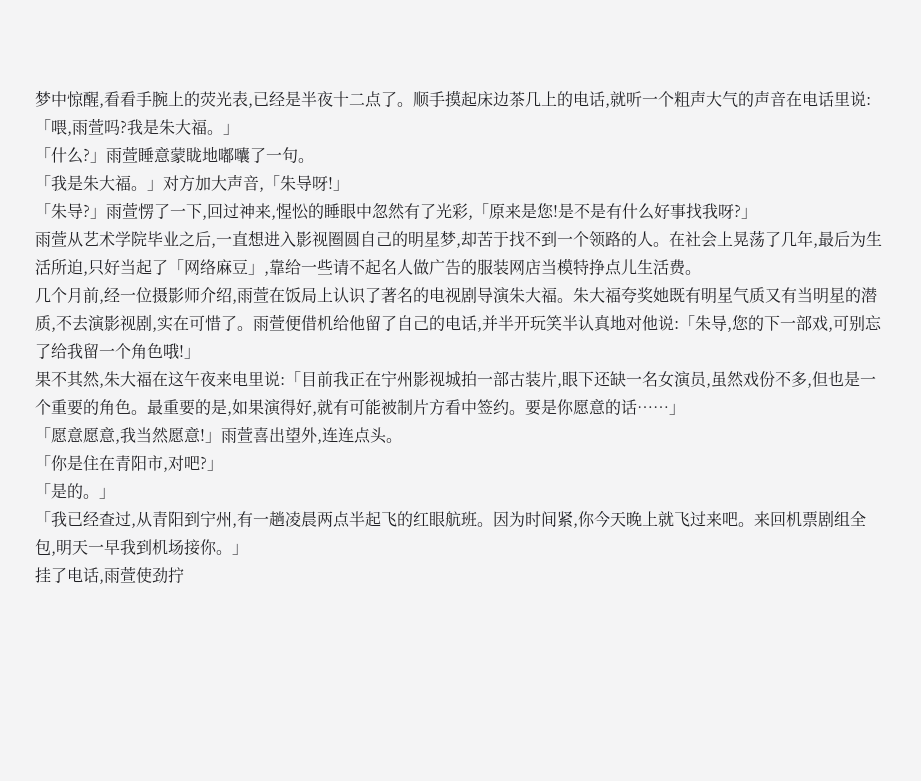梦中惊醒,看看手腕上的荧光表,已经是半夜十二点了。顺手摸起床边茶几上的电话,就听一个粗声大气的声音在电话里说:「喂,雨萱吗?我是朱大福。」
「什么?」雨萱睡意蒙眬地嘟囔了一句。
「我是朱大福。」对方加大声音,「朱导呀!」
「朱导?」雨萱愣了一下,回过神来,惺忪的睡眼中忽然有了光彩,「原来是您!是不是有什么好事找我呀?」
雨萱从艺术学院毕业之后,一直想进入影视圈圆自己的明星梦,却苦于找不到一个领路的人。在社会上晃荡了几年,最后为生活所迫,只好当起了「网络麻豆」,靠给一些请不起名人做广告的服装网店当模特挣点儿生活费。
几个月前,经一位摄影师介绍,雨萱在饭局上认识了著名的电视剧导演朱大福。朱大福夸奖她既有明星气质又有当明星的潜质,不去演影视剧,实在可惜了。雨萱便借机给他留了自己的电话,并半开玩笑半认真地对他说:「朱导,您的下一部戏,可别忘了给我留一个角色哦!」
果不其然,朱大福在这午夜来电里说:「目前我正在宁州影视城拍一部古装片,眼下还缺一名女演员,虽然戏份不多,但也是一个重要的角色。最重要的是,如果演得好,就有可能被制片方看中签约。要是你愿意的话……」
「愿意愿意,我当然愿意!」雨萱喜出望外,连连点头。
「你是住在青阳市,对吧?」
「是的。」
「我已经查过,从青阳到宁州,有一趟凌晨两点半起飞的红眼航班。因为时间紧,你今天晚上就飞过来吧。来回机票剧组全包,明天一早我到机场接你。」
挂了电话,雨萱使劲拧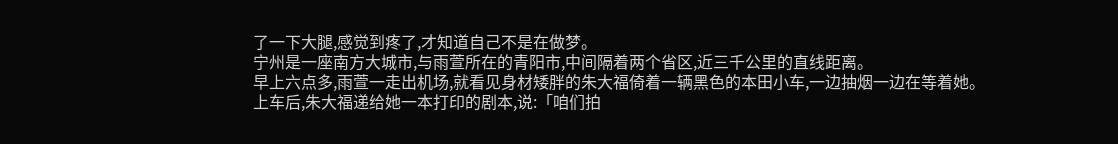了一下大腿,感觉到疼了,才知道自己不是在做梦。
宁州是一座南方大城市,与雨萱所在的青阳市,中间隔着两个省区,近三千公里的直线距离。
早上六点多,雨萱一走出机场,就看见身材矮胖的朱大福倚着一辆黑色的本田小车,一边抽烟一边在等着她。
上车后,朱大福递给她一本打印的剧本,说:「咱们拍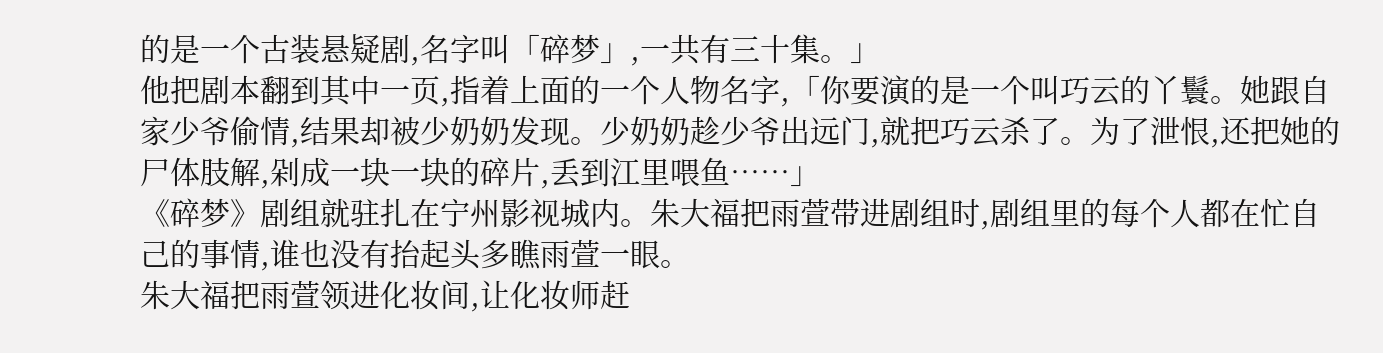的是一个古装悬疑剧,名字叫「碎梦」,一共有三十集。」
他把剧本翻到其中一页,指着上面的一个人物名字,「你要演的是一个叫巧云的丫鬟。她跟自家少爷偷情,结果却被少奶奶发现。少奶奶趁少爷出远门,就把巧云杀了。为了泄恨,还把她的尸体肢解,剁成一块一块的碎片,丢到江里喂鱼……」
《碎梦》剧组就驻扎在宁州影视城内。朱大福把雨萱带进剧组时,剧组里的每个人都在忙自己的事情,谁也没有抬起头多瞧雨萱一眼。
朱大福把雨萱领进化妆间,让化妆师赶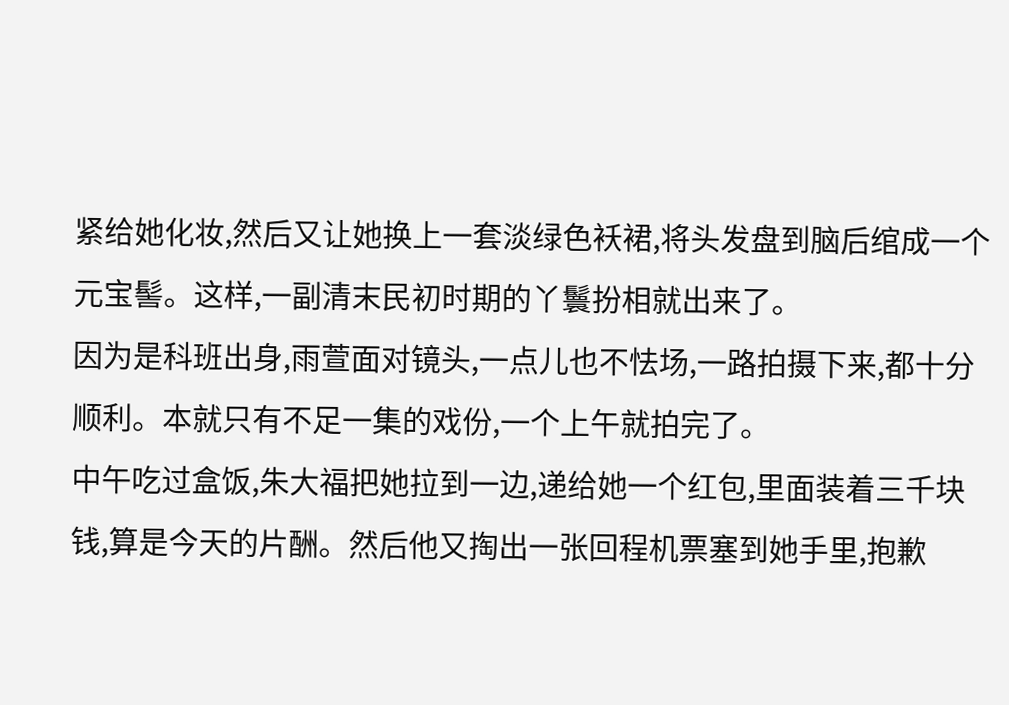紧给她化妆,然后又让她换上一套淡绿色袄裙,将头发盘到脑后绾成一个元宝髻。这样,一副清末民初时期的丫鬟扮相就出来了。
因为是科班出身,雨萱面对镜头,一点儿也不怯场,一路拍摄下来,都十分顺利。本就只有不足一集的戏份,一个上午就拍完了。
中午吃过盒饭,朱大福把她拉到一边,递给她一个红包,里面装着三千块钱,算是今天的片酬。然后他又掏出一张回程机票塞到她手里,抱歉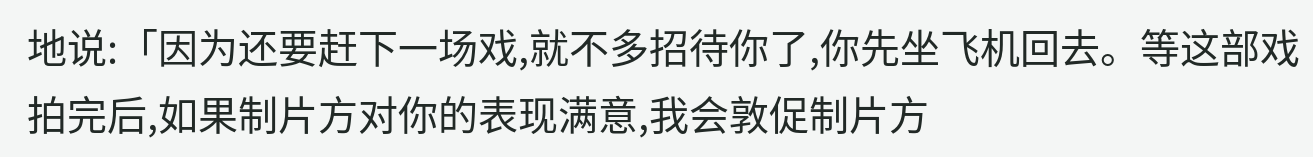地说:「因为还要赶下一场戏,就不多招待你了,你先坐飞机回去。等这部戏拍完后,如果制片方对你的表现满意,我会敦促制片方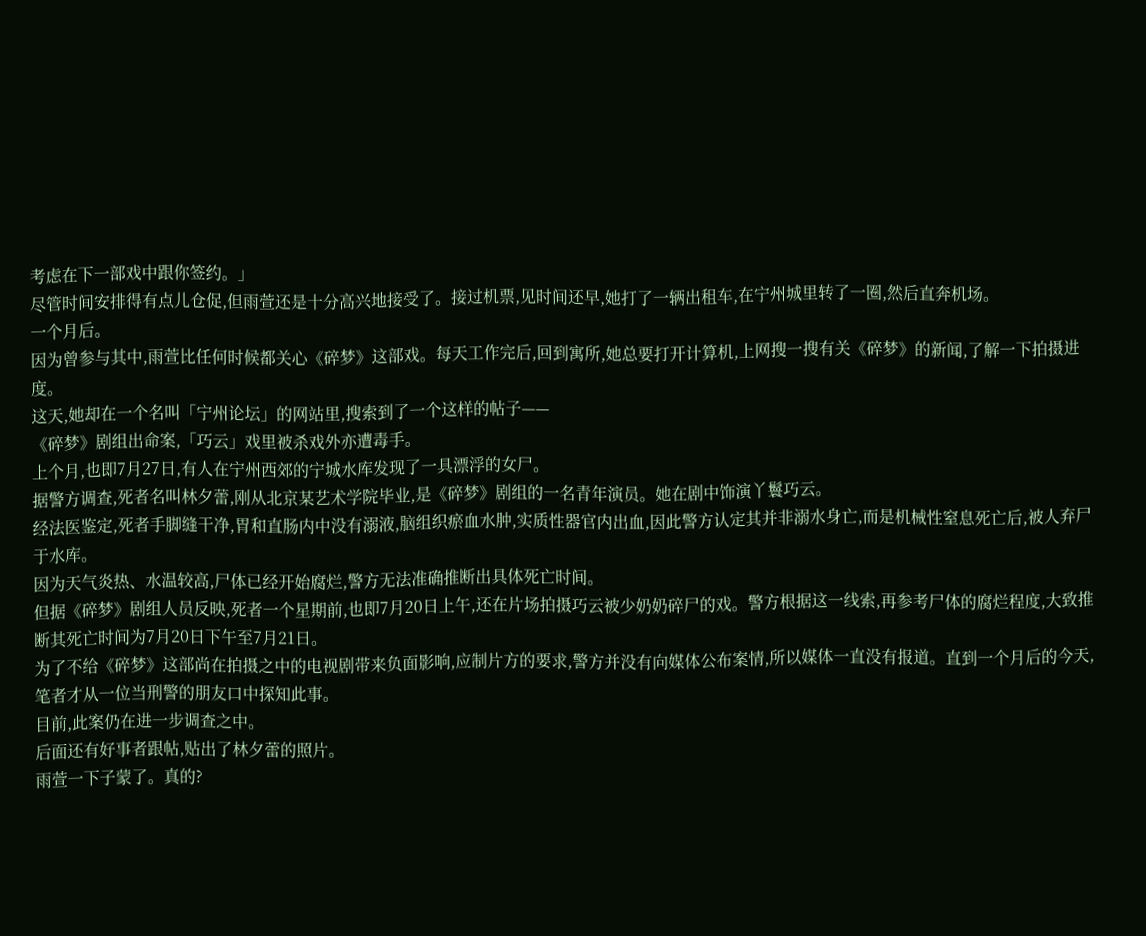考虑在下一部戏中跟你签约。」
尽管时间安排得有点儿仓促,但雨萱还是十分高兴地接受了。接过机票,见时间还早,她打了一辆出租车,在宁州城里转了一圈,然后直奔机场。
一个月后。
因为曾参与其中,雨萱比任何时候都关心《碎梦》这部戏。每天工作完后,回到寓所,她总要打开计算机,上网搜一搜有关《碎梦》的新闻,了解一下拍摄进度。
这天,她却在一个名叫「宁州论坛」的网站里,搜索到了一个这样的帖子——
《碎梦》剧组出命案,「巧云」戏里被杀戏外亦遭毒手。
上个月,也即7月27日,有人在宁州西郊的宁城水库发现了一具漂浮的女尸。
据警方调查,死者名叫林夕蕾,刚从北京某艺术学院毕业,是《碎梦》剧组的一名青年演员。她在剧中饰演丫鬟巧云。
经法医鉴定,死者手脚缝干净,胃和直肠内中没有溺液,脑组织瘀血水肿,实质性器官内出血,因此警方认定其并非溺水身亡,而是机械性窒息死亡后,被人弃尸于水库。
因为天气炎热、水温较高,尸体已经开始腐烂,警方无法准确推断出具体死亡时间。
但据《碎梦》剧组人员反映,死者一个星期前,也即7月20日上午,还在片场拍摄巧云被少奶奶碎尸的戏。警方根据这一线索,再参考尸体的腐烂程度,大致推断其死亡时间为7月20日下午至7月21日。
为了不给《碎梦》这部尚在拍摄之中的电视剧带来负面影响,应制片方的要求,警方并没有向媒体公布案情,所以媒体一直没有报道。直到一个月后的今天,笔者才从一位当刑警的朋友口中探知此事。
目前,此案仍在进一步调查之中。
后面还有好事者跟帖,贴出了林夕蕾的照片。
雨萱一下子蒙了。真的?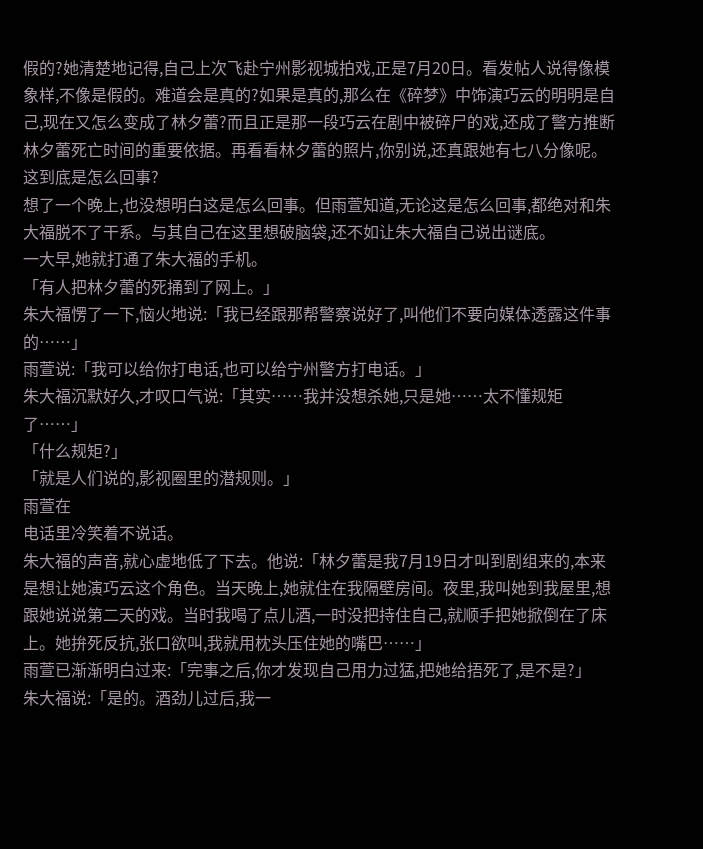假的?她清楚地记得,自己上次飞赴宁州影视城拍戏,正是7月20日。看发帖人说得像模象样,不像是假的。难道会是真的?如果是真的,那么在《碎梦》中饰演巧云的明明是自己,现在又怎么变成了林夕蕾?而且正是那一段巧云在剧中被碎尸的戏,还成了警方推断林夕蕾死亡时间的重要依据。再看看林夕蕾的照片,你别说,还真跟她有七八分像呢。这到底是怎么回事?
想了一个晚上,也没想明白这是怎么回事。但雨萱知道,无论这是怎么回事,都绝对和朱大福脱不了干系。与其自己在这里想破脑袋,还不如让朱大福自己说出谜底。
一大早,她就打通了朱大福的手机。
「有人把林夕蕾的死捅到了网上。」
朱大福愣了一下,恼火地说:「我已经跟那帮警察说好了,叫他们不要向媒体透露这件事的……」
雨萱说:「我可以给你打电话,也可以给宁州警方打电话。」
朱大福沉默好久,才叹口气说:「其实……我并没想杀她,只是她……太不懂规矩了……」
「什么规矩?」
「就是人们说的,影视圈里的潜规则。」
雨萱在
电话里冷笑着不说话。
朱大福的声音,就心虚地低了下去。他说:「林夕蕾是我7月19日才叫到剧组来的,本来是想让她演巧云这个角色。当天晚上,她就住在我隔壁房间。夜里,我叫她到我屋里,想跟她说说第二天的戏。当时我喝了点儿酒,一时没把持住自己,就顺手把她掀倒在了床上。她拚死反抗,张口欲叫,我就用枕头压住她的嘴巴……」
雨萱已渐渐明白过来:「完事之后,你才发现自己用力过猛,把她给捂死了,是不是?」
朱大福说:「是的。酒劲儿过后,我一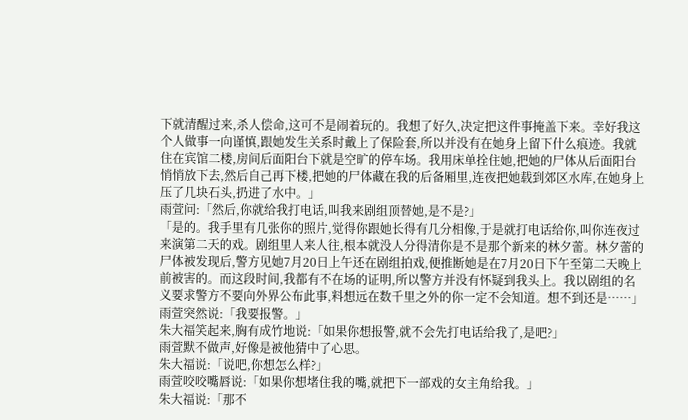下就清醒过来,杀人偿命,这可不是闹着玩的。我想了好久,决定把这件事掩盖下来。幸好我这个人做事一向谨慎,跟她发生关系时戴上了保险套,所以并没有在她身上留下什么痕迹。我就住在宾馆二楼,房间后面阳台下就是空旷的停车场。我用床单拴住她,把她的尸体从后面阳台悄悄放下去,然后自己再下楼,把她的尸体藏在我的后备厢里,连夜把她载到郊区水库,在她身上压了几块石头,扔进了水中。」
雨萱问:「然后,你就给我打电话,叫我来剧组顶替她,是不是?」
「是的。我手里有几张你的照片,觉得你跟她长得有几分相像,于是就打电话给你,叫你连夜过来演第二天的戏。剧组里人来人往,根本就没人分得清你是不是那个新来的林夕蕾。林夕蕾的尸体被发现后,警方见她7月20日上午还在剧组拍戏,便推断她是在7月20日下午至第二天晚上前被害的。而这段时间,我都有不在场的证明,所以警方并没有怀疑到我头上。我以剧组的名义要求警方不要向外界公布此事,料想远在数千里之外的你一定不会知道。想不到还是……」
雨萱突然说:「我要报警。」
朱大福笑起来,胸有成竹地说:「如果你想报警,就不会先打电话给我了,是吧?」
雨萱默不做声,好像是被他猜中了心思。
朱大福说:「说吧,你想怎么样?」
雨萱咬咬嘴唇说:「如果你想堵住我的嘴,就把下一部戏的女主角给我。」
朱大福说:「那不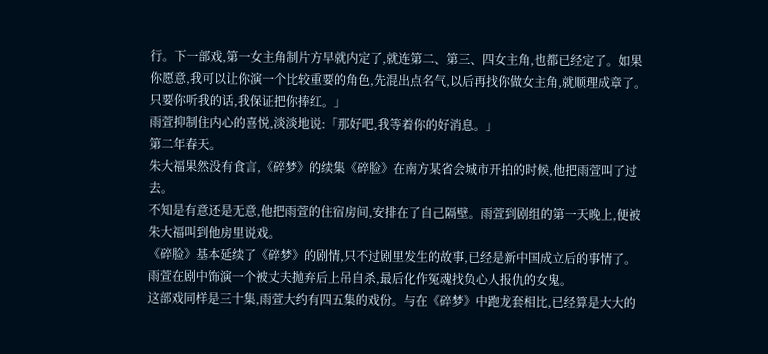行。下一部戏,第一女主角制片方早就内定了,就连第二、第三、四女主角,也都已经定了。如果你愿意,我可以让你演一个比较重要的角色,先混出点名气,以后再找你做女主角,就顺理成章了。只要你听我的话,我保证把你捧红。」
雨萱抑制住内心的喜悦,淡淡地说:「那好吧,我等着你的好消息。」
第二年春天。
朱大福果然没有食言,《碎梦》的续集《碎脸》在南方某省会城市开拍的时候,他把雨萱叫了过去。
不知是有意还是无意,他把雨萱的住宿房间,安排在了自己隔壁。雨萱到剧组的第一天晚上,便被朱大福叫到他房里说戏。
《碎脸》基本延续了《碎梦》的剧情,只不过剧里发生的故事,已经是新中国成立后的事情了。雨萱在剧中饰演一个被丈夫抛弃后上吊自杀,最后化作冤魂找负心人报仇的女鬼。
这部戏同样是三十集,雨萱大约有四五集的戏份。与在《碎梦》中跑龙套相比,已经算是大大的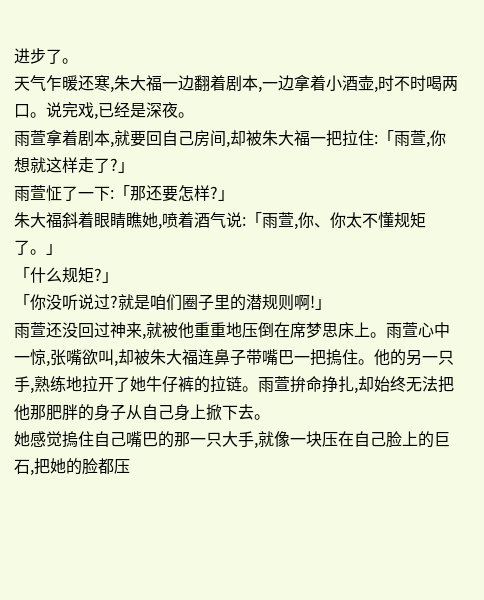进步了。
天气乍暖还寒,朱大福一边翻着剧本,一边拿着小酒壶,时不时喝两口。说完戏,已经是深夜。
雨萱拿着剧本,就要回自己房间,却被朱大福一把拉住:「雨萱,你想就这样走了?」
雨萱怔了一下:「那还要怎样?」
朱大福斜着眼睛瞧她,喷着酒气说:「雨萱,你、你太不懂规矩了。」
「什么规矩?」
「你没听说过?就是咱们圈子里的潜规则啊!」
雨萱还没回过神来,就被他重重地压倒在席梦思床上。雨萱心中一惊,张嘴欲叫,却被朱大福连鼻子带嘴巴一把摀住。他的另一只手,熟练地拉开了她牛仔裤的拉链。雨萱拚命挣扎,却始终无法把他那肥胖的身子从自己身上掀下去。
她感觉摀住自己嘴巴的那一只大手,就像一块压在自己脸上的巨石,把她的脸都压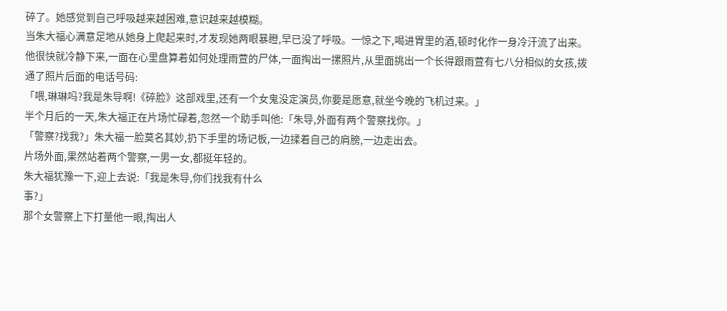碎了。她感觉到自己呼吸越来越困难,意识越来越模糊。
当朱大福心满意足地从她身上爬起来时,才发现她两眼暴瞪,早已没了呼吸。一惊之下,喝进胃里的酒,顿时化作一身冷汗流了出来。他很快就冷静下来,一面在心里盘算着如何处理雨萱的尸体,一面掏出一摞照片,从里面挑出一个长得跟雨萱有七八分相似的女孩,拨通了照片后面的电话号码:
「喂,琳琳吗?我是朱导啊!《碎脸》这部戏里,还有一个女鬼没定演员,你要是愿意,就坐今晚的飞机过来。」
半个月后的一天,朱大福正在片场忙碌着,忽然一个助手叫他:「朱导,外面有两个警察找你。」
「警察?找我?」朱大福一脸莫名其妙,扔下手里的场记板,一边揉着自己的肩膀,一边走出去。
片场外面,果然站着两个警察,一男一女,都挺年轻的。
朱大福犹豫一下,迎上去说:「我是朱导,你们找我有什么
事?」
那个女警察上下打量他一眼,掏出人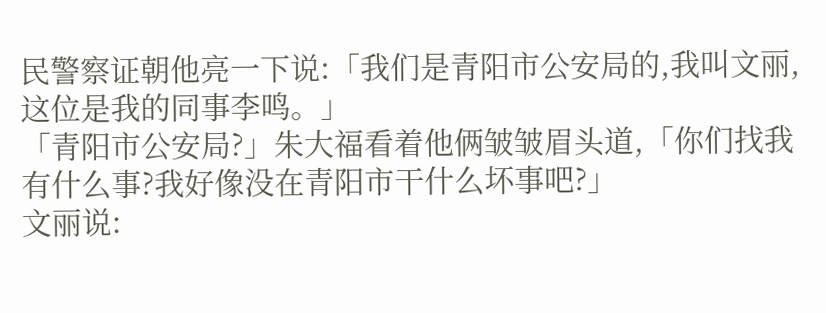民警察证朝他亮一下说:「我们是青阳市公安局的,我叫文丽,这位是我的同事李鸣。」
「青阳市公安局?」朱大福看着他俩皱皱眉头道,「你们找我有什么事?我好像没在青阳市干什么坏事吧?」
文丽说: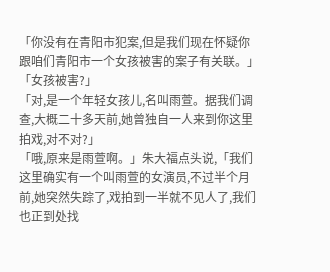「你没有在青阳市犯案,但是我们现在怀疑你跟咱们青阳市一个女孩被害的案子有关联。」
「女孩被害?」
「对,是一个年轻女孩儿,名叫雨萱。据我们调查,大概二十多天前,她曾独自一人来到你这里拍戏,对不对?」
「哦,原来是雨萱啊。」朱大福点头说,「我们这里确实有一个叫雨萱的女演员,不过半个月前,她突然失踪了,戏拍到一半就不见人了,我们也正到处找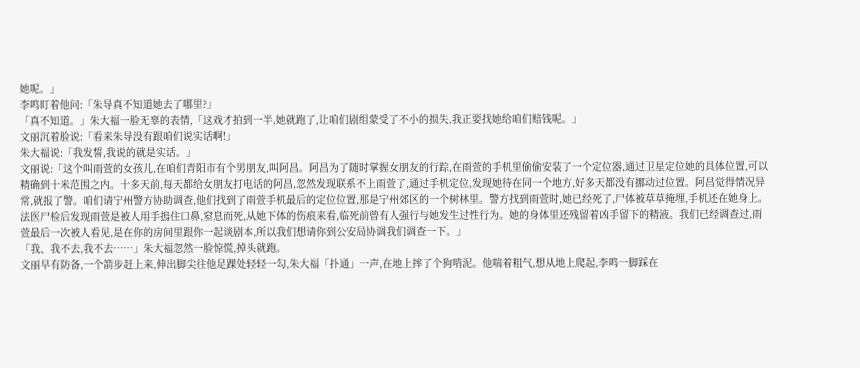她呢。」
李鸣盯着他问:「朱导真不知道她去了哪里?」
「真不知道。」朱大福一脸无辜的表情,「这戏才拍到一半,她就跑了,让咱们剧组蒙受了不小的损失,我正要找她给咱们赔钱呢。」
文丽沉着脸说:「看来朱导没有跟咱们说实话啊!」
朱大福说:「我发誓,我说的就是实话。」
文丽说:「这个叫雨萱的女孩儿,在咱们青阳市有个男朋友,叫阿昌。阿昌为了随时掌握女朋友的行踪,在雨萱的手机里偷偷安装了一个定位器,通过卫星定位她的具体位置,可以精确到十米范围之内。十多天前,每天都给女朋友打电话的阿昌,忽然发现联系不上雨萱了,通过手机定位,发现她待在同一个地方,好多天都没有挪动过位置。阿昌觉得情况异常,就报了警。咱们请宁州警方协助调查,他们找到了雨萱手机最后的定位位置,那是宁州郊区的一个树林里。警方找到雨萱时,她已经死了,尸体被草草掩埋,手机还在她身上。法医尸检后发现雨萱是被人用手摀住口鼻,窒息而死,从她下体的伤痕来看,临死前曾有人强行与她发生过性行为。她的身体里还残留着凶手留下的精液。我们已经调查过,雨萱最后一次被人看见,是在你的房间里跟你一起谈剧本,所以我们想请你到公安局协调我们调查一下。」
「我、我不去,我不去……」朱大福忽然一脸惊慌,掉头就跑。
文丽早有防备,一个箭步赶上来,伸出脚尖往他足踝处轻轻一勾,朱大福「扑通」一声,在地上摔了个狗啃泥。他喘着粗气,想从地上爬起,李鸣一脚踩在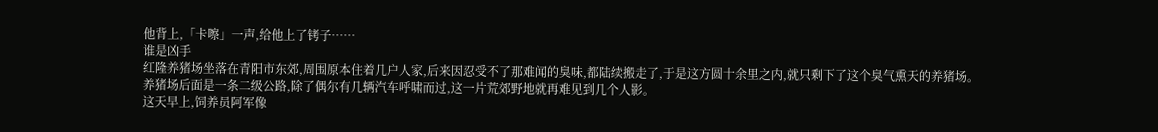他背上,「卡嚓」一声,给他上了铐子……
谁是凶手
红隆养猪场坐落在青阳市东郊,周围原本住着几户人家,后来因忍受不了那难闻的臭味,都陆续搬走了,于是这方圆十余里之内,就只剩下了这个臭气熏天的养猪场。
养猪场后面是一条二级公路,除了偶尔有几辆汽车呼啸而过,这一片荒郊野地就再难见到几个人影。
这天早上,饲养员阿军像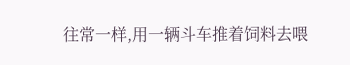往常一样,用一辆斗车推着饲料去喂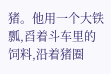猪。他用一个大铁瓢,舀着斗车里的饲料,沿着猪圈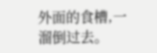外面的食槽,一溜倒过去。